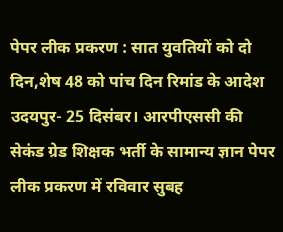पेपर लीक प्रकरण : सात युवतियों को दो दिन,शेष 48 को पांच दिन रिमांड के आदेश
उदयपुर- 25 दिसंबर। आरपीएससी की सेकंड ग्रेड शिक्षक भर्ती के सामान्य ज्ञान पेपर लीक प्रकरण में रविवार सुबह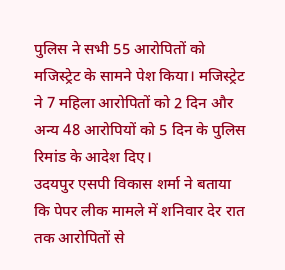पुलिस ने सभी 55 आरोपितों को मजिस्ट्रेट के सामने पेश किया। मजिस्ट्रेट ने 7 महिला आरोपितों को 2 दिन और अन्य 48 आरोपियों को 5 दिन के पुलिस रिमांड के आदेश दिए।
उदयपुर एसपी विकास शर्मा ने बताया कि पेपर लीक मामले में शनिवार देर रात तक आरोपितों से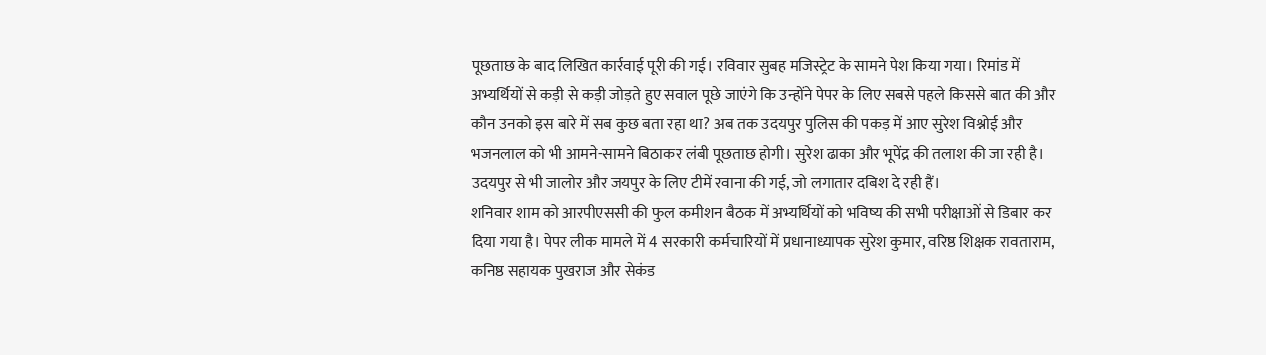पूछताछ के बाद लिखित कार्रवाई पूरी की गई। रविवार सुबह मजिस्ट्रेट के सामने पेश किया गया। रिमांड में अभ्यर्थियों से कड़ी से कड़ी जोड़ते हुए सवाल पूछे जाएंगे कि उन्होंने पेपर के लिए सबसे पहले किससे बात की और कौन उनको इस बारे में सब कुछ बता रहा था? अब तक उदयपुर पुलिस की पकड़ में आए सुरेश विश्नोई और भजनलाल को भी आमने-सामने बिठाकर लंबी पूछताछ होगी। सुरेश ढाका और भूपेंद्र की तलाश की जा रही है। उदयपुर से भी जालोर और जयपुर के लिए टीमें रवाना की गई, जो लगातार दबिश दे रही हैं।
शनिवार शाम को आरपीएससी की फुल कमीशन बैठक में अभ्यर्थियों को भविष्य की सभी परीक्षाओं से डिबार कर दिया गया है। पेपर लीक मामले में 4 सरकारी कर्मचारियों में प्रधानाध्यापक सुरेश कुमार, वरिष्ठ शिक्षक रावताराम, कनिष्ठ सहायक पुखराज और सेकंड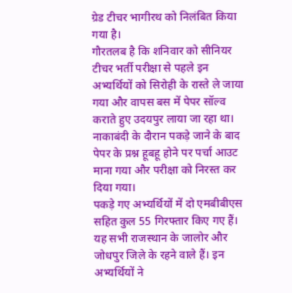ग्रेड टीचर भागीरथ को निलंबित किया गया है।
गौरतलब है कि शनिवार को सीनियर टीचर भर्ती परीक्षा से पहले इन अभ्यर्थियों को सिरोही के रास्ते ले जाया गया और वापस बस में पेपर सॉल्व कराते हुए उदयपुर लाया जा रहा था। नाकाबंदी के दौरान पकड़े जाने के बाद पेपर के प्रश्न हूबहू होने पर पर्चा आउट माना गया और परीक्षा को निरस्त कर दिया गया।
पकड़े गए अभ्यर्थियों में दो एमबीबीएस सहित कुल 55 गिरफ्तार किए गए हैं। यह सभी राजस्थान के जालोर और जोधपुर जिले के रहने वाले हैं। इन अभ्यर्थियों ने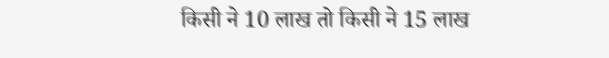किसी ने 10 लाख तो किसी ने 15 लाख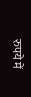रुपये में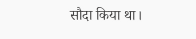सौदा किया था।